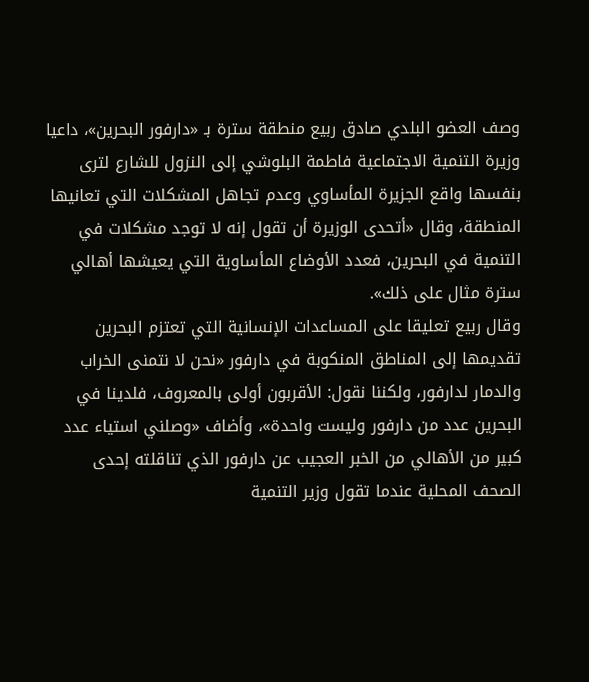وصف العضو البلدي صادق ربيع منطقة سترة بـ «دارفور البحرين»، داعيا وزيرة التنمية الاجتماعية فاطمة البلوشي إلى النزول للشارع لترى بنفسها واقع الجزيرة المأساوي وعدم تجاهل المشكلات التي تعانيها المنطقة، وقال «أتحدى الوزيرة أن تقول إنه لا توجد مشكلات في التنمية في البحرين، فعدد الأوضاع المأساوية التي يعيشها أهالي سترة مثال على ذلك».
وقال ربيع تعليقا على المساعدات الإنسانية التي تعتزم البحرين تقديمها إلى المناطق المنكوبة في دارفور «نحن لا نتمنى الخراب والدمار لدارفور، ولكننا نقول: الأقربون أولى بالمعروف، فلدينا في البحرين عدد من دارفور وليست واحدة»، وأضاف «وصلني استياء عدد كبير من الأهالي من الخبر العجيب عن دارفور الذي تناقلته إحدى الصحف المحلية عندما تقول وزير التنمية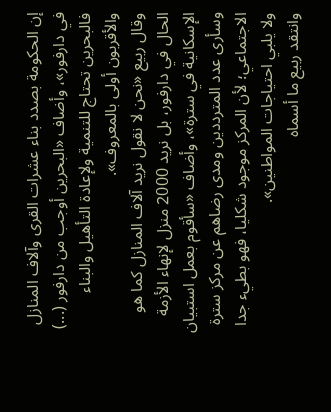إن الحكومة بصدد بناء عشرات القرى وآلاف المنازل في دارفور»، وأضاف «البحرين أوجب من دارفور (...) فالبحرين تحتاج للتنمية ولإعادة التأهيل والبناء والأقربون أولى بالمعروف».
وقال ربيع «نحن لا نقول نريد آلاف المنازل كما هو الحال في دارفور، بل نريد 2000 منزل لإنهاء الأزمة الإسكانية في سترة»، وأضاف «سأقوم بعمل استبيان وسأرى عدد المترددين ومدى رضاهم عن مركز سترة الاجتماعي؛ لأن المركز موجود شكليا، فهو بطيء جدا ولا يلبي احتياجات المواطنين».
وانتقد ربيع ما أسماه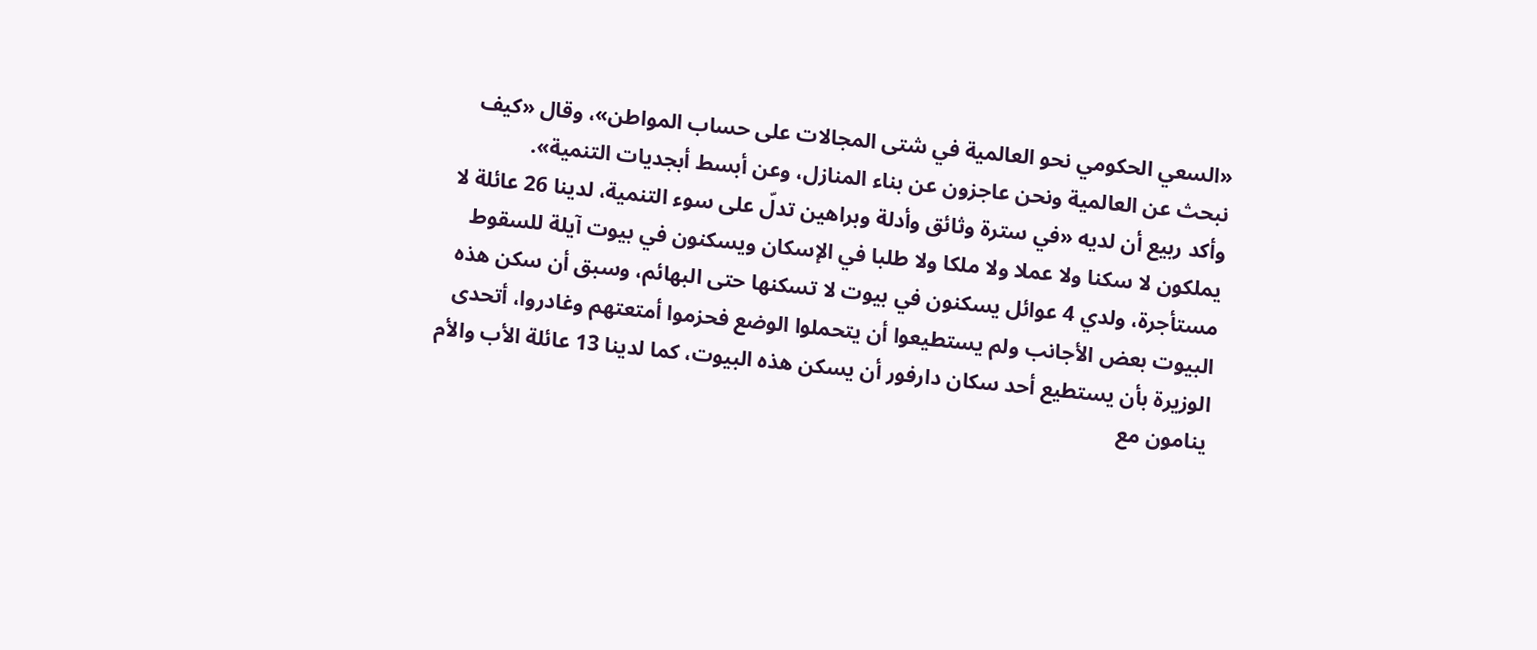«السعي الحكومي نحو العالمية في شتى المجالات على حساب المواطن»، وقال «كيف نبحث عن العالمية ونحن عاجزون عن بناء المنازل، وعن أبسط أبجديات التنمية».
وأكد ربيع أن لديه «في سترة وثائق وأدلة وبراهين تدلّ على سوء التنمية، لدينا 26 عائلة لا يملكون لا سكنا ولا عملا ولا ملكا ولا طلبا في الإسكان ويسكنون في بيوت آيلة للسقوط مستأجرة، ولدي 4 عوائل يسكنون في بيوت لا تسكنها حتى البهائم، وسبق أن سكن هذه البيوت بعض الأجانب ولم يستطيعوا أن يتحملوا الوضع فحزموا أمتعتهم وغادروا، أتحدى الوزيرة بأن يستطيع أحد سكان دارفور أن يسكن هذه البيوت، كما لدينا 13 عائلة الأب والأم ينامون مع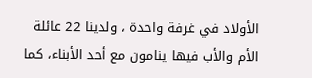الأولاد في غرفة واحدة ، ولدينا 22 عائلة الأم والأب فيها ينامون مع أحد الأبناء، كما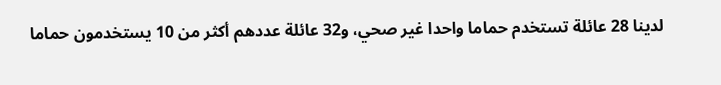لدينا 28 عائلة تستخدم حماما واحدا غير صحي، و32 عائلة عددهم أكثر من 10 يستخدمون حماما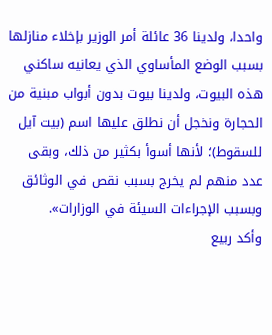واحدا، ولدينا 36 عائلة أمر الوزير بإخلاء منازلها بسبب الوضع المأساوي الذي يعانيه ساكني هذه البيوت، ولدينا بيوت بدون أبواب مبنية من الحجارة ونخجل أن نطلق عليها اسم (بيت آيل للسقوط)؛ لأنها أسوأ بكثير من ذلك، وبقى عدد منهم لم يخرج بسبب نقص في الوثائق وبسبب الإجراءات السيئة في الوزارات».
وأكد ربيع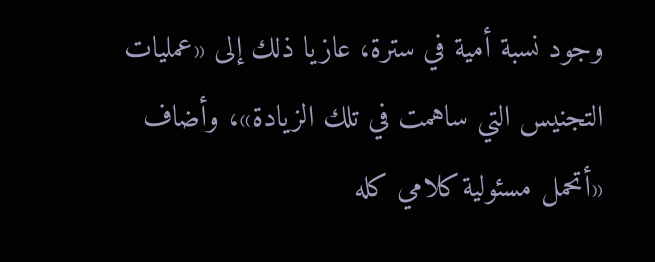وجود نسبة أمية في سترة، عازيا ذلك إلى «عمليات التجنيس التي ساهمت في تلك الزيادة»، وأضاف «أتحمل مسئولية كلامي كله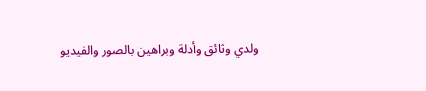ولدي وثائق وأدلة وبراهين بالصور والفيديو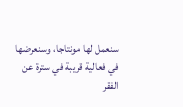سنعمل لها مونتاجا، وسنعرضها في فعالية قريبة في سترة عن الفقر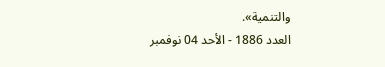والتنمية».
العدد 1886 - الأحد 04 نوفمبر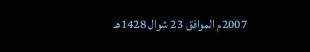2007م الموافق 23 شوال 1428هـ